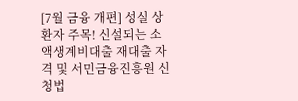[7월 금융 개편] 성실 상환자 주목! 신설되는 소액생계비대출 재대출 자격 및 서민금융진흥원 신청법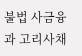불법 사금융과 고리사채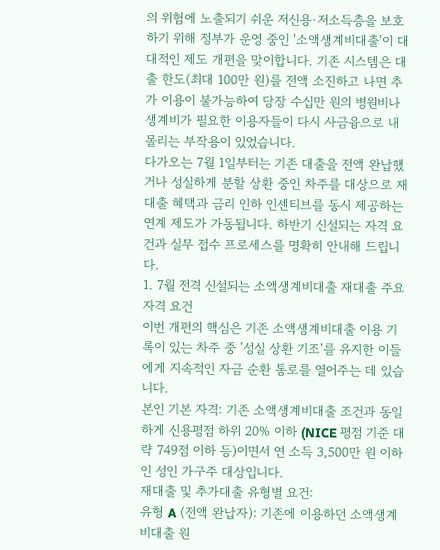의 위험에 노출되기 쉬운 저신용·저소득층을 보호하기 위해 정부가 운영 중인 '소액생계비대출'이 대대적인 제도 개편을 맞이합니다. 기존 시스템은 대출 한도(최대 100만 원)를 전액 소진하고 나면 추가 이용이 불가능하여 당장 수십만 원의 병원비나 생계비가 필요한 이용자들이 다시 사금융으로 내몰리는 부작용이 있었습니다.
다가오는 7월 1일부터는 기존 대출을 전액 완납했거나 성실하게 분할 상환 중인 차주를 대상으로 재대출 혜택과 금리 인하 인센티브를 동시 제공하는 연계 제도가 가동됩니다. 하반기 신설되는 자격 요건과 실무 접수 프로세스를 명확히 안내해 드립니다.
1. 7월 전격 신설되는 소액생계비대출 재대출 주요 자격 요건
이번 개편의 핵심은 기존 소액생계비대출 이용 기록이 있는 차주 중 '성실 상환 기조'를 유지한 이들에게 지속적인 자금 순환 통로를 열어주는 데 있습니다.
본인 기본 자격: 기존 소액생계비대출 조건과 동일하게 신용평점 하위 20% 이하 (NICE 평점 기준 대략 749점 이하 등)이면서 연 소득 3,500만 원 이하인 성인 가구주 대상입니다.
재대출 및 추가대출 유형별 요건:
유형 A (전액 완납자): 기존에 이용하던 소액생계비대출 원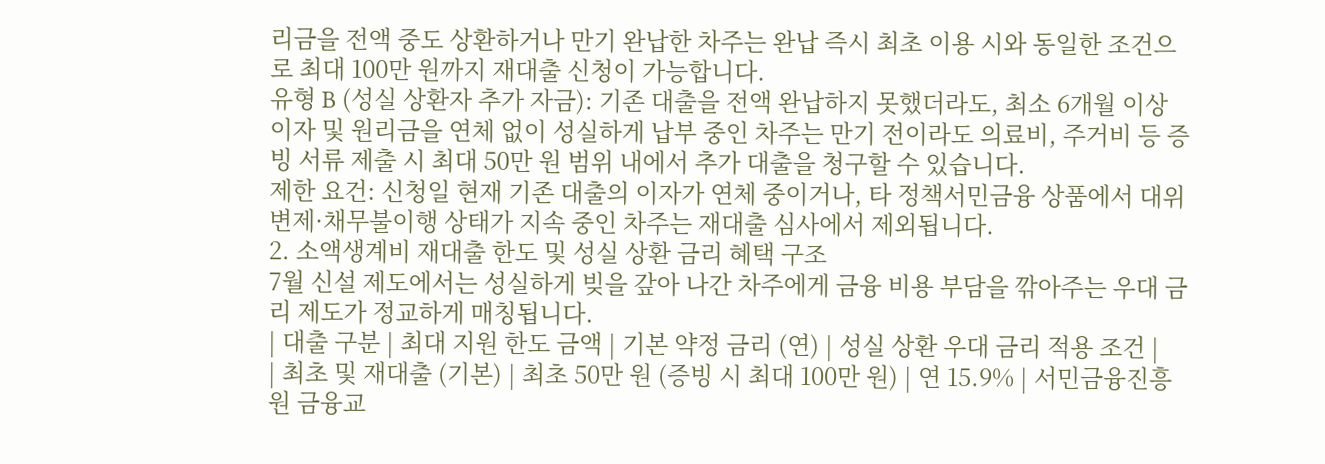리금을 전액 중도 상환하거나 만기 완납한 차주는 완납 즉시 최초 이용 시와 동일한 조건으로 최대 100만 원까지 재대출 신청이 가능합니다.
유형 B (성실 상환자 추가 자금): 기존 대출을 전액 완납하지 못했더라도, 최소 6개월 이상 이자 및 원리금을 연체 없이 성실하게 납부 중인 차주는 만기 전이라도 의료비, 주거비 등 증빙 서류 제출 시 최대 50만 원 범위 내에서 추가 대출을 청구할 수 있습니다.
제한 요건: 신청일 현재 기존 대출의 이자가 연체 중이거나, 타 정책서민금융 상품에서 대위변제·채무불이행 상태가 지속 중인 차주는 재대출 심사에서 제외됩니다.
2. 소액생계비 재대출 한도 및 성실 상환 금리 혜택 구조
7월 신설 제도에서는 성실하게 빚을 갚아 나간 차주에게 금융 비용 부담을 깎아주는 우대 금리 제도가 정교하게 매칭됩니다.
| 대출 구분 | 최대 지원 한도 금액 | 기본 약정 금리 (연) | 성실 상환 우대 금리 적용 조건 |
| 최초 및 재대출 (기본) | 최초 50만 원 (증빙 시 최대 100만 원) | 연 15.9% | 서민금융진흥원 금융교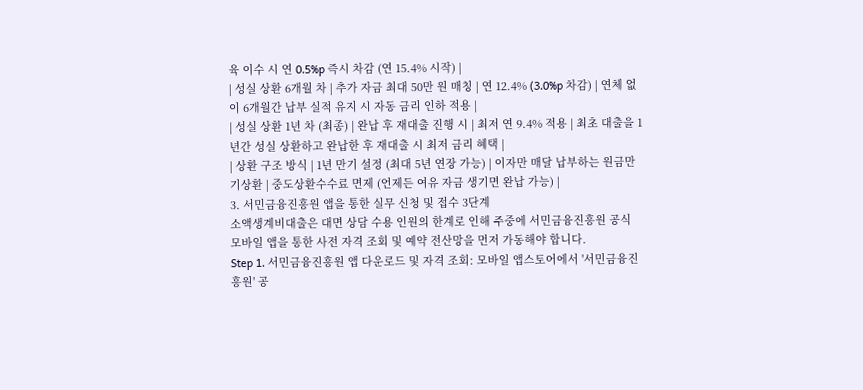육 이수 시 연 0.5%p 즉시 차감 (연 15.4% 시작) |
| 성실 상환 6개월 차 | 추가 자금 최대 50만 원 매칭 | 연 12.4% (3.0%p 차감) | 연체 없이 6개월간 납부 실적 유지 시 자동 금리 인하 적용 |
| 성실 상환 1년 차 (최종) | 완납 후 재대출 진행 시 | 최저 연 9.4% 적용 | 최초 대출을 1년간 성실 상환하고 완납한 후 재대출 시 최저 금리 혜택 |
| 상환 구조 방식 | 1년 만기 설정 (최대 5년 연장 가능) | 이자만 매달 납부하는 원금만기상환 | 중도상환수수료 면제 (언제든 여유 자금 생기면 완납 가능) |
3. 서민금융진흥원 앱을 통한 실무 신청 및 접수 3단계
소액생계비대출은 대면 상담 수용 인원의 한계로 인해 주중에 서민금융진흥원 공식 모바일 앱을 통한 사전 자격 조회 및 예약 전산망을 먼저 가동해야 합니다.
Step 1. 서민금융진흥원 앱 다운로드 및 자격 조회: 모바일 앱스토어에서 '서민금융진흥원' 공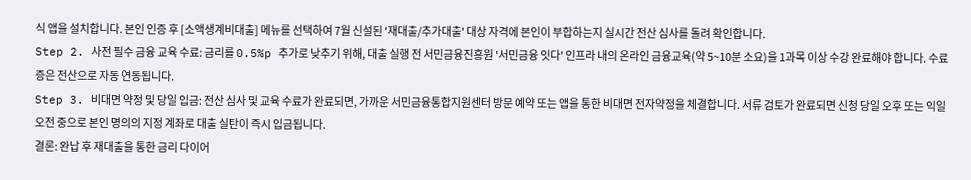식 앱을 설치합니다. 본인 인증 후 [소액생계비대출] 메뉴를 선택하여 7월 신설된 '재대출/추가대출' 대상 자격에 본인이 부합하는지 실시간 전산 심사를 돌려 확인합니다.
Step 2. 사전 필수 금융 교육 수료: 금리를 0.5%p 추가로 낮추기 위해, 대출 실행 전 서민금융진흥원 '서민금융 잇다' 인프라 내의 온라인 금융교육(약 5~10분 소요)을 1과목 이상 수강 완료해야 합니다. 수료증은 전산으로 자동 연동됩니다.
Step 3. 비대면 약정 및 당일 입금: 전산 심사 및 교육 수료가 완료되면, 가까운 서민금융통합지원센터 방문 예약 또는 앱을 통한 비대면 전자약정을 체결합니다. 서류 검토가 완료되면 신청 당일 오후 또는 익일 오전 중으로 본인 명의의 지정 계좌로 대출 실탄이 즉시 입금됩니다.
결론: 완납 후 재대출을 통한 금리 다이어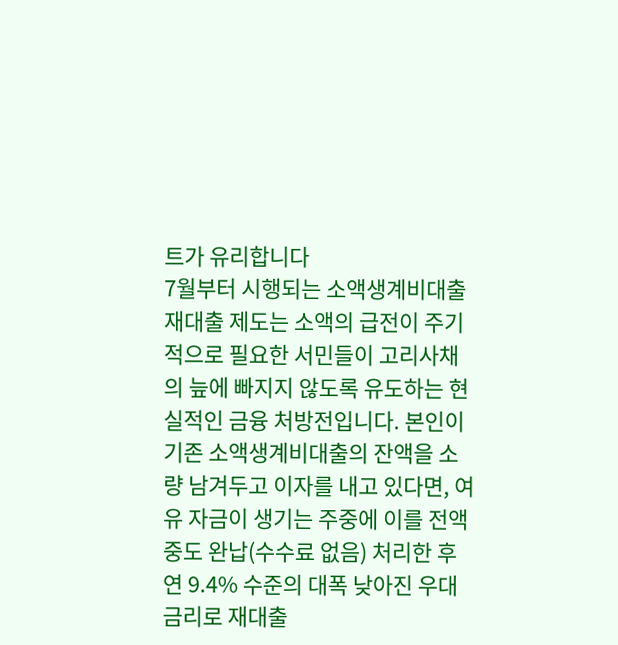트가 유리합니다
7월부터 시행되는 소액생계비대출 재대출 제도는 소액의 급전이 주기적으로 필요한 서민들이 고리사채의 늪에 빠지지 않도록 유도하는 현실적인 금융 처방전입니다. 본인이 기존 소액생계비대출의 잔액을 소량 남겨두고 이자를 내고 있다면, 여유 자금이 생기는 주중에 이를 전액 중도 완납(수수료 없음) 처리한 후 연 9.4% 수준의 대폭 낮아진 우대 금리로 재대출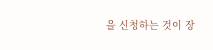을 신청하는 것이 장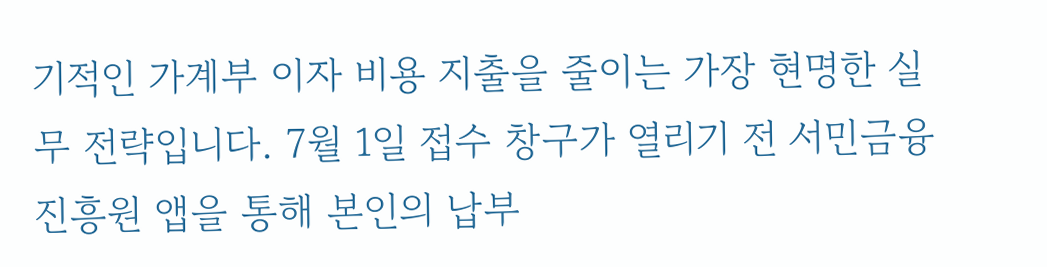기적인 가계부 이자 비용 지출을 줄이는 가장 현명한 실무 전략입니다. 7월 1일 접수 창구가 열리기 전 서민금융진흥원 앱을 통해 본인의 납부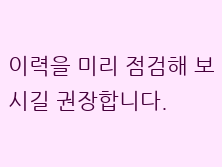이력을 미리 점검해 보시길 권장합니다.